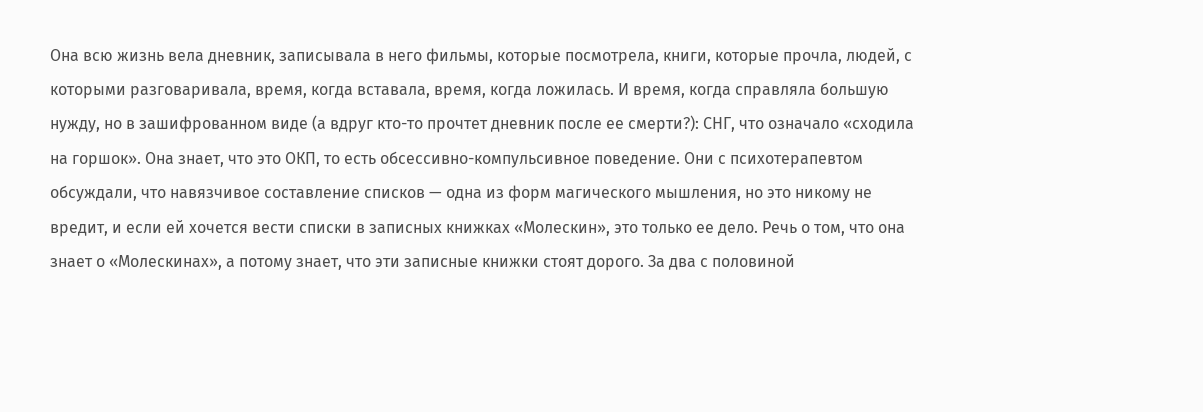Она всю жизнь вела дневник, записывала в него фильмы, которые посмотрела, книги, которые прочла, людей, с которыми разговаривала, время, когда вставала, время, когда ложилась. И время, когда справляла большую нужду, но в зашифрованном виде (а вдруг кто-то прочтет дневник после ее смерти?): СНГ, что означало «сходила на горшок». Она знает, что это ОКП, то есть обсессивно-компульсивное поведение. Они с психотерапевтом обсуждали, что навязчивое составление списков — одна из форм магического мышления, но это никому не вредит, и если ей хочется вести списки в записных книжках «Молескин», это только ее дело. Речь о том, что она знает о «Молескинах», а потому знает, что эти записные книжки стоят дорого. За два с половиной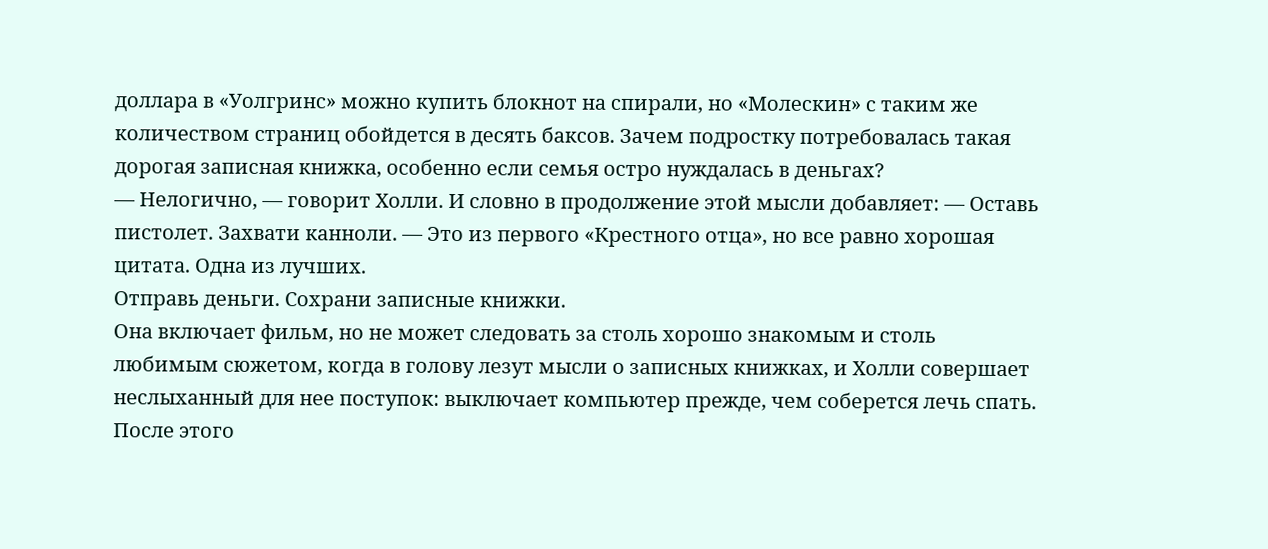доллара в «Уолгринс» можно купить блокнот на спирали, но «Молескин» с таким же количеством страниц обойдется в десять баксов. Зачем подростку потребовалась такая дорогая записная книжка, особенно если семья остро нуждалась в деньгах?
— Нелогично, — говорит Холли. И словно в продолжение этой мысли добавляет: — Оставь пистолет. Захвати канноли. — Это из первого «Крестного отца», но все равно хорошая цитата. Одна из лучших.
Отправь деньги. Сохрани записные книжки.
Она включает фильм, но не может следовать за столь хорошо знакомым и столь любимым сюжетом, когда в голову лезут мысли о записных книжках, и Холли совершает неслыханный для нее поступок: выключает компьютер прежде, чем соберется лечь спать. После этого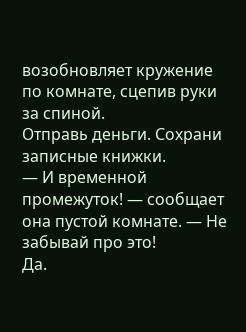возобновляет кружение по комнате, сцепив руки за спиной.
Отправь деньги. Сохрани записные книжки.
— И временной промежуток! — сообщает она пустой комнате. — Не забывай про это!
Да.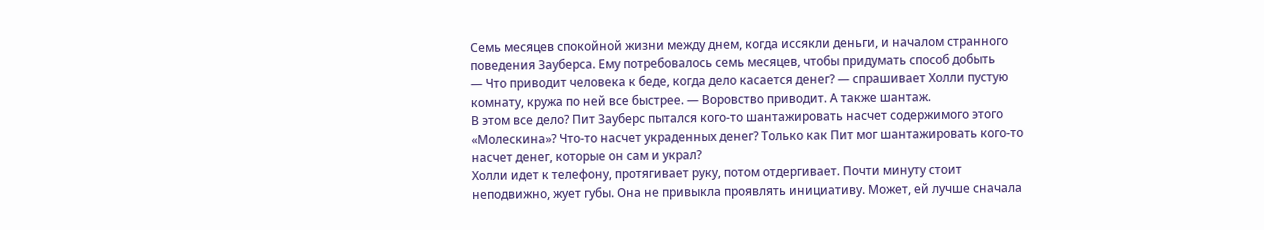Семь месяцев спокойной жизни между днем, когда иссякли деньги, и началом странного поведения Зауберса. Ему потребовалось семь месяцев, чтобы придумать способ добыть
— Что приводит человека к беде, когда дело касается денег? — спрашивает Холли пустую комнату, кружа по ней все быстрее. — Воровство приводит. А также шантаж.
В этом все дело? Пит Зауберс пытался кого-то шантажировать насчет содержимого этого «Молескина»? Что-то насчет украденных денег? Только как Пит мог шантажировать кого-то насчет денег, которые он сам и украл?
Холли идет к телефону, протягивает руку, потом отдергивает. Почти минуту стоит неподвижно, жует губы. Она не привыкла проявлять инициативу. Может, ей лучше сначала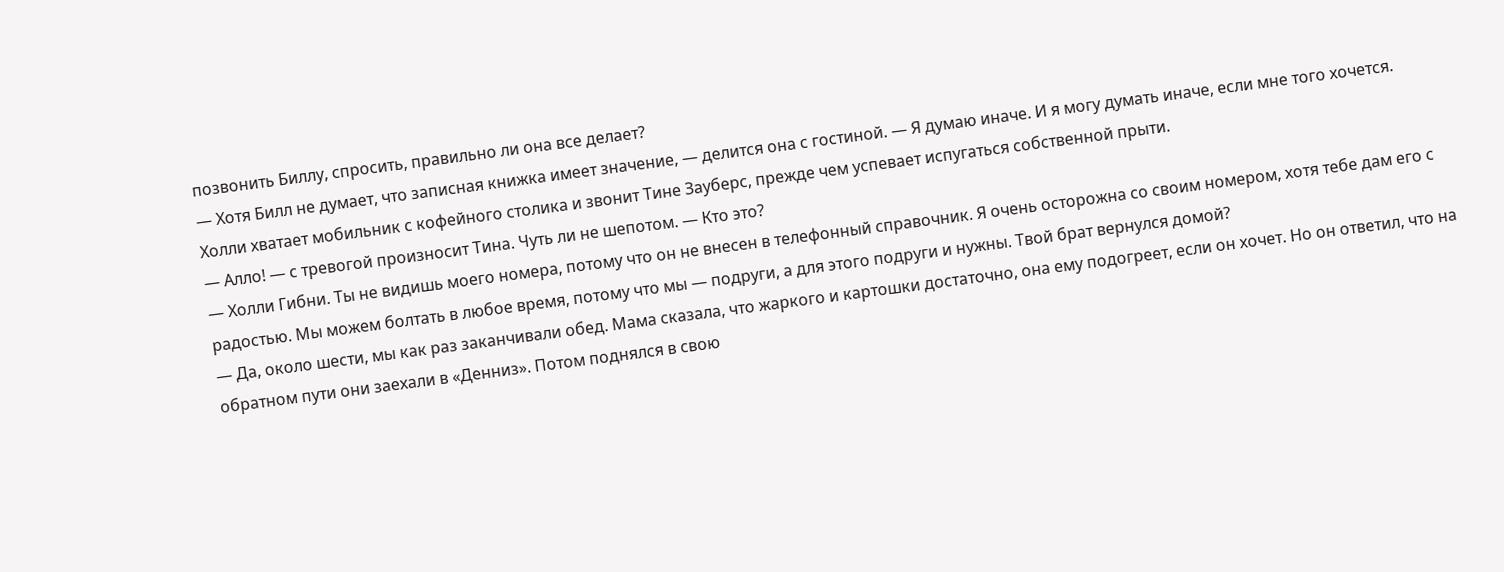позвонить Биллу, спросить, правильно ли она все делает?
— Хотя Билл не думает, что записная книжка имеет значение, — делится она с гостиной. — Я думаю иначе. И я могу думать иначе, если мне того хочется.
Холли хватает мобильник с кофейного столика и звонит Тине Зауберс, прежде чем успевает испугаться собственной прыти.
— Алло! — с тревогой произносит Тина. Чуть ли не шепотом. — Кто это?
— Холли Гибни. Ты не видишь моего номера, потому что он не внесен в телефонный справочник. Я очень осторожна со своим номером, хотя тебе дам его с радостью. Мы можем болтать в любое время, потому что мы — подруги, а для этого подруги и нужны. Твой брат вернулся домой?
— Да, около шести, мы как раз заканчивали обед. Мама сказала, что жаркого и картошки достаточно, она ему подогреет, если он хочет. Но он ответил, что на обратном пути они заехали в «Денниз». Потом поднялся в свою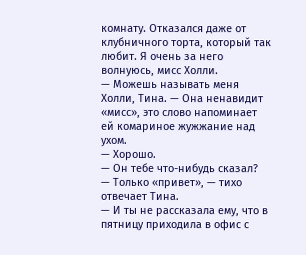комнату. Отказался даже от клубничного торта, который так любит. Я очень за него волнуюсь, мисс Холли.
— Можешь называть меня Холли, Тина. — Она ненавидит «мисс», это слово напоминает ей комариное жужжание над ухом.
— Хорошо.
— Он тебе что-нибудь сказал?
— Только «привет», — тихо отвечает Тина.
— И ты не рассказала ему, что в пятницу приходила в офис с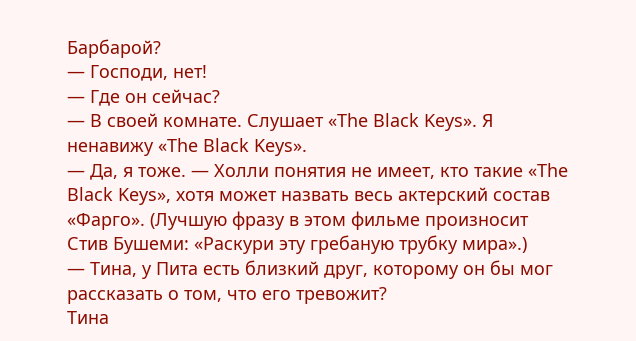Барбарой?
— Господи, нет!
— Где он сейчас?
— В своей комнате. Слушает «The Black Keys». Я ненавижу «The Black Keys».
— Да, я тоже. — Холли понятия не имеет, кто такие «The Black Keys», хотя может назвать весь актерский состав «Фарго». (Лучшую фразу в этом фильме произносит Стив Бушеми: «Раскури эту гребаную трубку мира».)
— Тина, у Пита есть близкий друг, которому он бы мог рассказать о том, что его тревожит?
Тина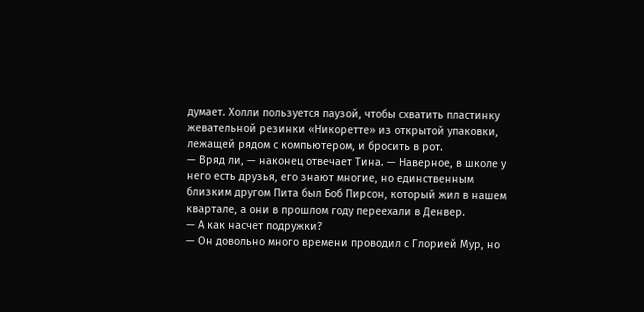думает. Холли пользуется паузой, чтобы схватить пластинку жевательной резинки «Никоретте» из открытой упаковки, лежащей рядом с компьютером, и бросить в рот.
— Вряд ли, — наконец отвечает Тина. — Наверное, в школе у него есть друзья, его знают многие, но единственным близким другом Пита был Боб Пирсон, который жил в нашем квартале, а они в прошлом году переехали в Денвер.
— А как насчет подружки?
— Он довольно много времени проводил с Глорией Мур, но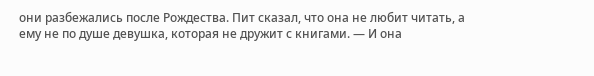они разбежались после Рождества. Пит сказал, что она не любит читать, а ему не по душе девушка, которая не дружит с книгами. — И она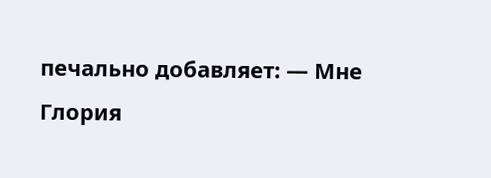печально добавляет: — Мне Глория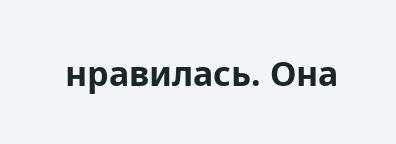нравилась. Она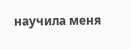научила меня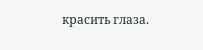красить глаза.